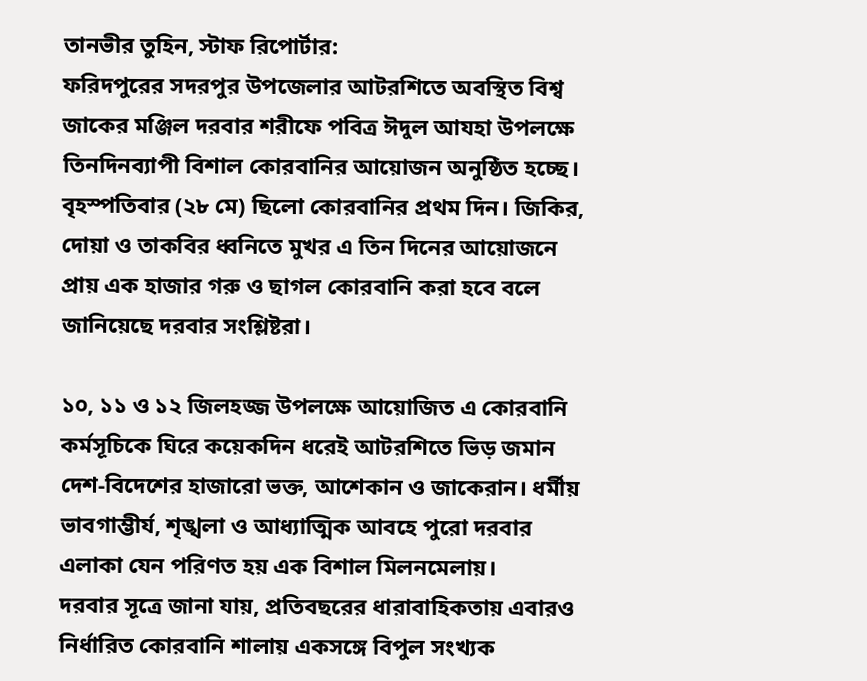তানভীর তুহিন, স্টাফ রিপোর্টার:
ফরিদপুরের সদরপুর উপজেলার আটরশিতে অবস্থিত বিশ্ব জাকের মঞ্জিল দরবার শরীফে পবিত্র ঈদুল আযহা উপলক্ষে তিনদিনব্যাপী বিশাল কোরবানির আয়োজন অনুষ্ঠিত হচ্ছে। বৃহস্পতিবার (২৮ মে) ছিলো কোরবানির প্রথম দিন। জিকির, দোয়া ও তাকবির ধ্বনিতে মুখর এ তিন দিনের আয়োজনে প্রায় এক হাজার গরু ও ছাগল কোরবানি করা হবে বলে জানিয়েছে দরবার সংশ্লিষ্টরা।

১০, ১১ ও ১২ জিলহজ্জ উপলক্ষে আয়োজিত এ কোরবানি কর্মসূচিকে ঘিরে কয়েকদিন ধরেই আটরশিতে ভিড় জমান দেশ-বিদেশের হাজারো ভক্ত, আশেকান ও জাকেরান। ধর্মীয় ভাবগাম্ভীর্য, শৃঙ্খলা ও আধ্যাত্মিক আবহে পুরো দরবার এলাকা যেন পরিণত হয় এক বিশাল মিলনমেলায়।
দরবার সূত্রে জানা যায়, প্রতিবছরের ধারাবাহিকতায় এবারও নির্ধারিত কোরবানি শালায় একসঙ্গে বিপুল সংখ্যক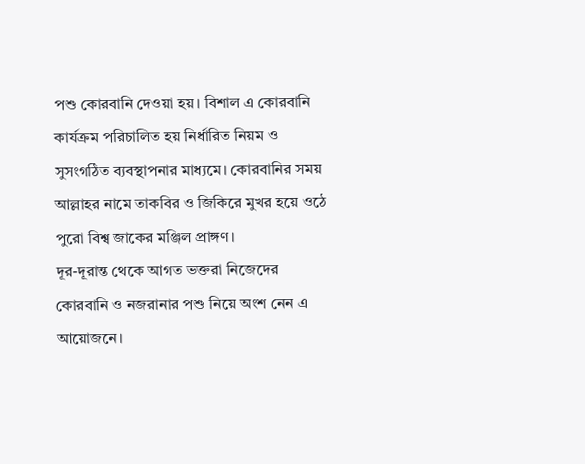পশু কোরবানি দেওয়া হয়। বিশাল এ কোরবানি কার্যক্রম পরিচালিত হয় নির্ধারিত নিয়ম ও সুসংগঠিত ব্যবস্থাপনার মাধ্যমে। কোরবানির সময় আল্লাহর নামে তাকবির ও জিকিরে মুখর হয়ে ওঠে পুরো বিশ্ব জাকের মঞ্জিল প্রাঙ্গণ।
দূর-দূরান্ত থেকে আগত ভক্তরা নিজেদের কোরবানি ও নজরানার পশু নিয়ে অংশ নেন এ আয়োজনে।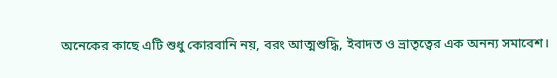অনেকের কাছে এটি শুধু কোরবানি নয়, বরং আত্মশুদ্ধি, ইবাদত ও ভ্রাতৃত্বের এক অনন্য সমাবেশ।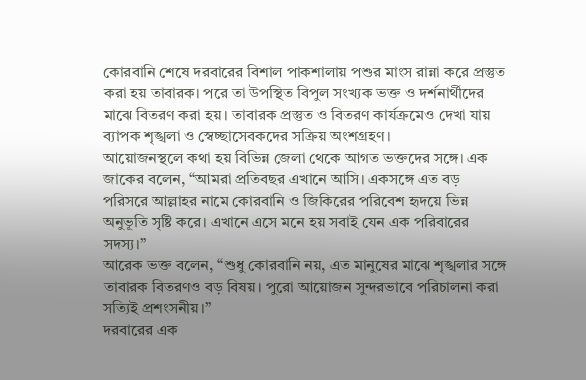কোরবানি শেষে দরবারের বিশাল পাকশালায় পশুর মাংস রান্না করে প্রস্তুত করা হয় তাবারক। পরে তা উপস্থিত বিপুল সংখ্যক ভক্ত ও দর্শনার্থীদের মাঝে বিতরণ করা হয়। তাবারক প্রস্তুত ও বিতরণ কার্যক্রমেও দেখা যায় ব্যাপক শৃঙ্খলা ও স্বেচ্ছাসেবকদের সক্রিয় অংশগ্রহণ।
আয়োজনস্থলে কথা হয় বিভিন্ন জেলা থেকে আগত ভক্তদের সঙ্গে। এক জাকের বলেন, “আমরা প্রতিবছর এখানে আসি। একসঙ্গে এত বড় পরিসরে আল্লাহর নামে কোরবানি ও জিকিরের পরিবেশ হৃদয়ে ভিন্ন অনুভূতি সৃষ্টি করে। এখানে এসে মনে হয় সবাই যেন এক পরিবারের সদস্য।”
আরেক ভক্ত বলেন, “শুধু কোরবানি নয়, এত মানুষের মাঝে শৃঙ্খলার সঙ্গে তাবারক বিতরণও বড় বিষয়। পুরো আয়োজন সুন্দরভাবে পরিচালনা করা সত্যিই প্রশংসনীয়।”
দরবারের এক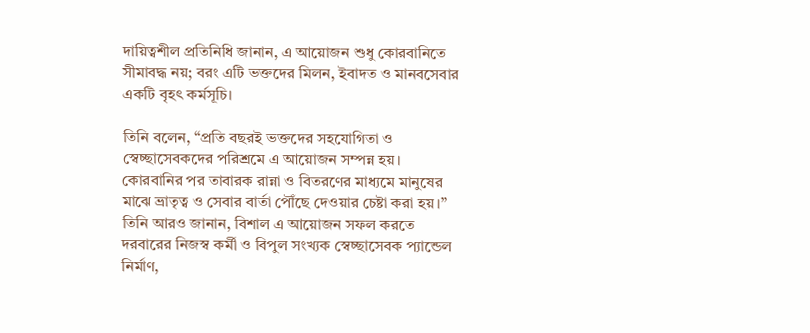দায়িত্বশীল প্রতিনিধি জানান, এ আয়োজন শুধু কোরবানিতে সীমাবদ্ধ নয়; বরং এটি ভক্তদের মিলন, ইবাদত ও মানবসেবার একটি বৃহৎ কর্মসূচি।

তিনি বলেন, “প্রতি বছরই ভক্তদের সহযোগিতা ও স্বেচ্ছাসেবকদের পরিশ্রমে এ আয়োজন সম্পন্ন হয়। কোরবানির পর তাবারক রান্না ও বিতরণের মাধ্যমে মানুষের মাঝে ভ্রাতৃত্ব ও সেবার বার্তা পৌঁছে দেওয়ার চেষ্টা করা হয়।”
তিনি আরও জানান, বিশাল এ আয়োজন সফল করতে দরবারের নিজস্ব কর্মী ও বিপুল সংখ্যক স্বেচ্ছাসেবক প্যান্ডেল নির্মাণ,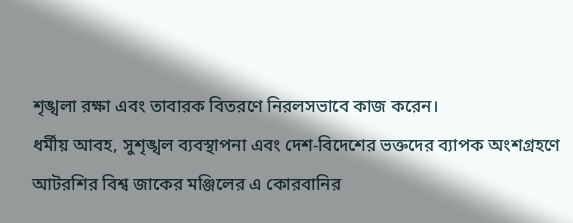শৃঙ্খলা রক্ষা এবং তাবারক বিতরণে নিরলসভাবে কাজ করেন।
ধর্মীয় আবহ, সুশৃঙ্খল ব্যবস্থাপনা এবং দেশ-বিদেশের ভক্তদের ব্যাপক অংশগ্রহণে আটরশির বিশ্ব জাকের মঞ্জিলের এ কোরবানির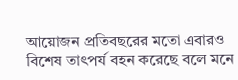আয়োজন প্রতিবছরের মতো এবারও বিশেষ তাৎপর্য বহন করেছে বলে মনে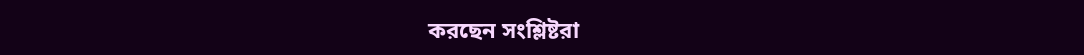করছেন সংশ্লিষ্টরা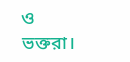ও ভক্তরা।